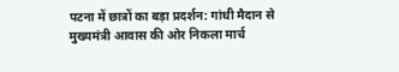पटना में छात्रों का बड़ा प्रदर्शन: गांधी मैदान से मुख्यमंत्री आवास की ओर निकला मार्च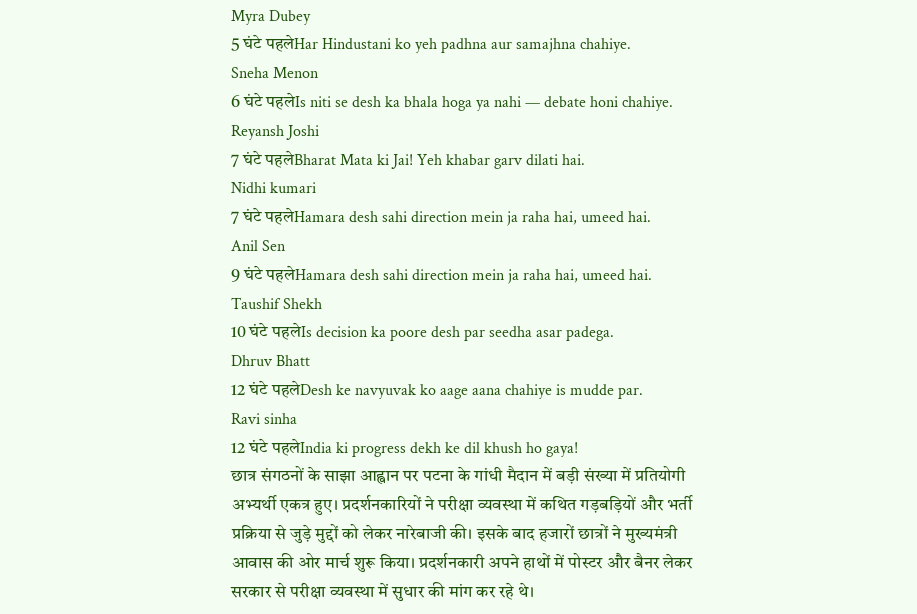Myra Dubey
5 घंटे पहलेHar Hindustani ko yeh padhna aur samajhna chahiye.
Sneha Menon
6 घंटे पहलेIs niti se desh ka bhala hoga ya nahi — debate honi chahiye.
Reyansh Joshi
7 घंटे पहलेBharat Mata ki Jai! Yeh khabar garv dilati hai.
Nidhi kumari
7 घंटे पहलेHamara desh sahi direction mein ja raha hai, umeed hai.
Anil Sen
9 घंटे पहलेHamara desh sahi direction mein ja raha hai, umeed hai.
Taushif Shekh
10 घंटे पहलेIs decision ka poore desh par seedha asar padega.
Dhruv Bhatt
12 घंटे पहलेDesh ke navyuvak ko aage aana chahiye is mudde par.
Ravi sinha
12 घंटे पहलेIndia ki progress dekh ke dil khush ho gaya!
छात्र संगठनों के साझा आह्वान पर पटना के गांधी मैदान में बड़ी संख्या में प्रतियोगी अभ्यर्थी एकत्र हुए। प्रदर्शनकारियों ने परीक्षा व्यवस्था में कथित गड़बड़ियों और भर्ती प्रक्रिया से जुड़े मुद्दों को लेकर नारेबाजी की। इसके बाद हजारों छात्रों ने मुख्यमंत्री आवास की ओर मार्च शुरू किया। प्रदर्शनकारी अपने हाथों में पोस्टर और बैनर लेकर सरकार से परीक्षा व्यवस्था में सुधार की मांग कर रहे थे।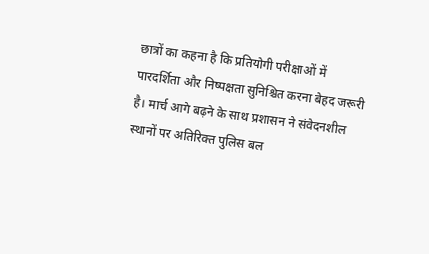छात्रों का कहना है कि प्रतियोगी परीक्षाओं में पारदर्शिता और निष्पक्षता सुनिश्चित करना बेहद जरूरी है। मार्च आगे बढ़ने के साथ प्रशासन ने संवेदनशील स्थानों पर अतिरिक्त पुलिस बल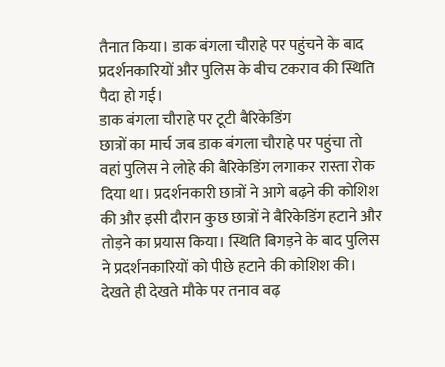तैनात किया। डाक बंगला चौराहे पर पहुंचने के बाद प्रदर्शनकारियों और पुलिस के बीच टकराव की स्थिति पैदा हो गई।
डाक बंगला चौराहे पर टूटी बैरिकेडिंग
छात्रों का मार्च जब डाक बंगला चौराहे पर पहुंचा तो वहां पुलिस ने लोहे की बैरिकेडिंग लगाकर रास्ता रोक दिया था। प्रदर्शनकारी छात्रों ने आगे बढ़ने की कोशिश की और इसी दौरान कुछ छात्रों ने बैरिकेडिंग हटाने और तोड़ने का प्रयास किया। स्थिति बिगड़ने के बाद पुलिस ने प्रदर्शनकारियों को पीछे हटाने की कोशिश की। देखते ही देखते मौके पर तनाव बढ़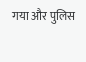गया और पुलिस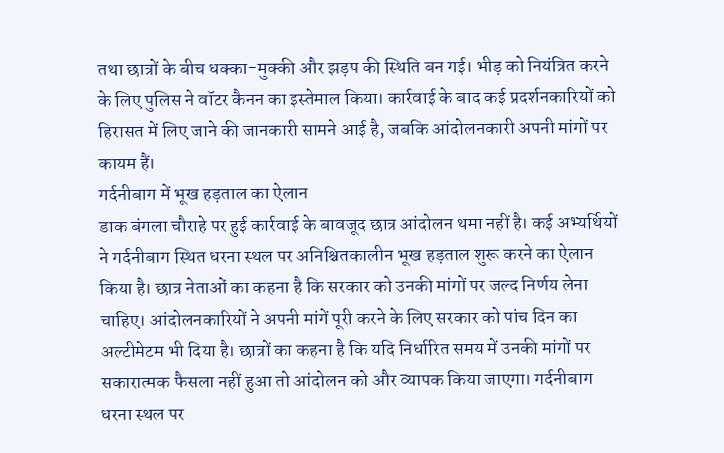तथा छात्रों के बीच धक्का-मुक्की और झड़प की स्थिति बन गई। भीड़ को नियंत्रित करने के लिए पुलिस ने वॉटर कैनन का इस्तेमाल किया। कार्रवाई के बाद कई प्रदर्शनकारियों को हिरासत में लिए जाने की जानकारी सामने आई है, जबकि आंदोलनकारी अपनी मांगों पर कायम हैं।
गर्दनीबाग में भूख हड़ताल का ऐलान
डाक बंगला चौराहे पर हुई कार्रवाई के बावजूद छात्र आंदोलन थमा नहीं है। कई अभ्यर्थियों ने गर्दनीबाग स्थित धरना स्थल पर अनिश्चितकालीन भूख हड़ताल शुरू करने का ऐलान किया है। छात्र नेताओं का कहना है कि सरकार को उनकी मांगों पर जल्द निर्णय लेना चाहिए। आंदोलनकारियों ने अपनी मांगें पूरी करने के लिए सरकार को पांच दिन का अल्टीमेटम भी दिया है। छात्रों का कहना है कि यदि निर्धारित समय में उनकी मांगों पर सकारात्मक फैसला नहीं हुआ तो आंदोलन को और व्यापक किया जाएगा। गर्दनीबाग धरना स्थल पर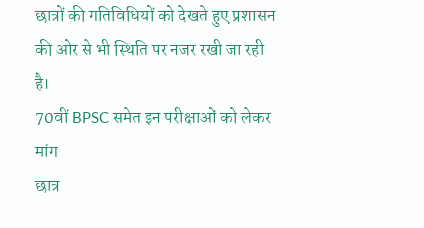छात्रों की गतिविधियों को देखते हुए प्रशासन की ओर से भी स्थिति पर नजर रखी जा रही है।
70वीं BPSC समेत इन परीक्षाओं को लेकर मांग
छात्र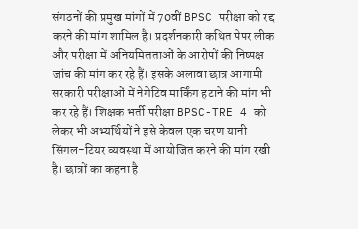संगठनों की प्रमुख मांगों में 70वीं BPSC परीक्षा को रद्द करने की मांग शामिल है। प्रदर्शनकारी कथित पेपर लीक और परीक्षा में अनियमितताओं के आरोपों की निष्पक्ष जांच की मांग कर रहे हैं। इसके अलावा छात्र आगामी सरकारी परीक्षाओं में नेगेटिव मार्किंग हटाने की मांग भी कर रहे हैं। शिक्षक भर्ती परीक्षा BPSC-TRE 4 को लेकर भी अभ्यर्थियों ने इसे केवल एक चरण यानी सिंगल-टियर व्यवस्था में आयोजित करने की मांग रखी है। छात्रों का कहना है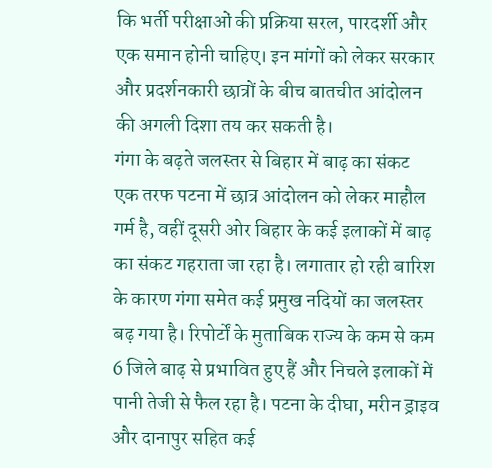कि भर्ती परीक्षाओं की प्रक्रिया सरल, पारदर्शी और एक समान होनी चाहिए। इन मांगों को लेकर सरकार और प्रदर्शनकारी छात्रों के बीच बातचीत आंदोलन की अगली दिशा तय कर सकती है।
गंगा के बढ़ते जलस्तर से बिहार में बाढ़ का संकट
एक तरफ पटना में छात्र आंदोलन को लेकर माहौल गर्म है, वहीं दूसरी ओर बिहार के कई इलाकों में बाढ़ का संकट गहराता जा रहा है। लगातार हो रही बारिश के कारण गंगा समेत कई प्रमुख नदियों का जलस्तर बढ़ गया है। रिपोर्टों के मुताबिक राज्य के कम से कम 6 जिले बाढ़ से प्रभावित हुए हैं और निचले इलाकों में पानी तेजी से फैल रहा है। पटना के दीघा, मरीन ड्राइव और दानापुर सहित कई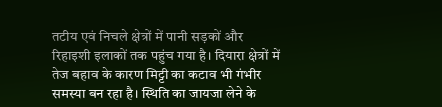तटीय एवं निचले क्षेत्रों में पानी सड़कों और रिहाइशी इलाकों तक पहुंच गया है। दियारा क्षेत्रों में तेज बहाव के कारण मिट्टी का कटाव भी गंभीर समस्या बन रहा है। स्थिति का जायजा लेने के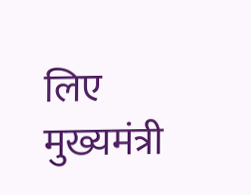लिए मुख्यमंत्री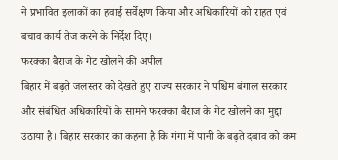ने प्रभावित इलाकों का हवाई सर्वेक्षण किया और अधिकारियों को राहत एवं बचाव कार्य तेज करने के निर्देश दिए।
फरक्का बैराज के गेट खोलने की अपील
बिहार में बढ़ते जलस्तर को देखते हुए राज्य सरकार ने पश्चिम बंगाल सरकार और संबंधित अधिकारियों के सामने फरक्का बैराज के गेट खोलने का मुद्दा उठाया है। बिहार सरकार का कहना है कि गंगा में पानी के बढ़ते दबाव को कम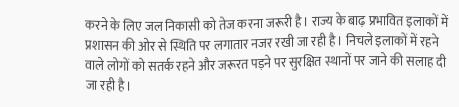करने के लिए जल निकासी को तेज करना जरूरी है। राज्य के बाढ़ प्रभावित इलाकों में प्रशासन की ओर से स्थिति पर लगातार नजर रखी जा रही है। निचले इलाकों में रहने वाले लोगों को सतर्क रहने और जरूरत पड़ने पर सुरक्षित स्थानों पर जाने की सलाह दी जा रही है।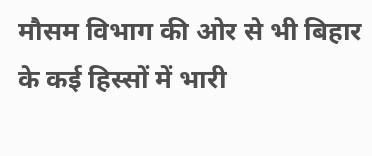मौसम विभाग की ओर से भी बिहार के कई हिस्सों में भारी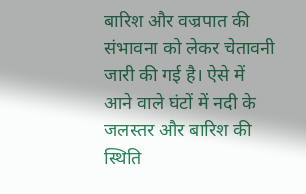बारिश और वज्रपात की संभावना को लेकर चेतावनी जारी की गई है। ऐसे में आने वाले घंटों में नदी के जलस्तर और बारिश की स्थिति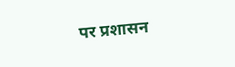पर प्रशासन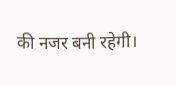की नजर बनी रहेगी।